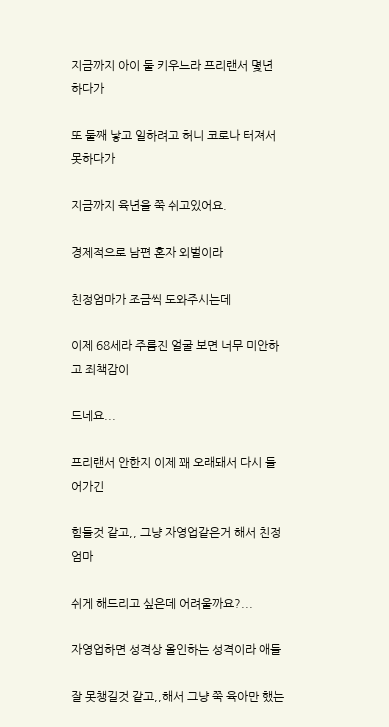지금까지 아이 둘 키우느라 프리랜서 몇년 하다가

또 둘째 낳고 일하려고 허니 코로나 터져서 못하다가

지금까지 육년을 쭉 쉬고있어요.

경제적으로 남편 혼자 외벌이라

친정엄마가 조금씩 도와주시는데

이제 68세라 주름진 얼굴 보면 너무 미안하고 죄책감이

드네요...

프리랜서 안한지 이제 꽤 오래돼서 다시 들어가긴

힘들것 같고,, 그냥 자영업같은거 해서 친정엄마

쉬게 해드리고 싶은데 어려울까요?...

자영업하면 성격상 올인하는 성격이라 애들

잘 못챙길것 같고,,해서 그냥 쭉 육아만 했는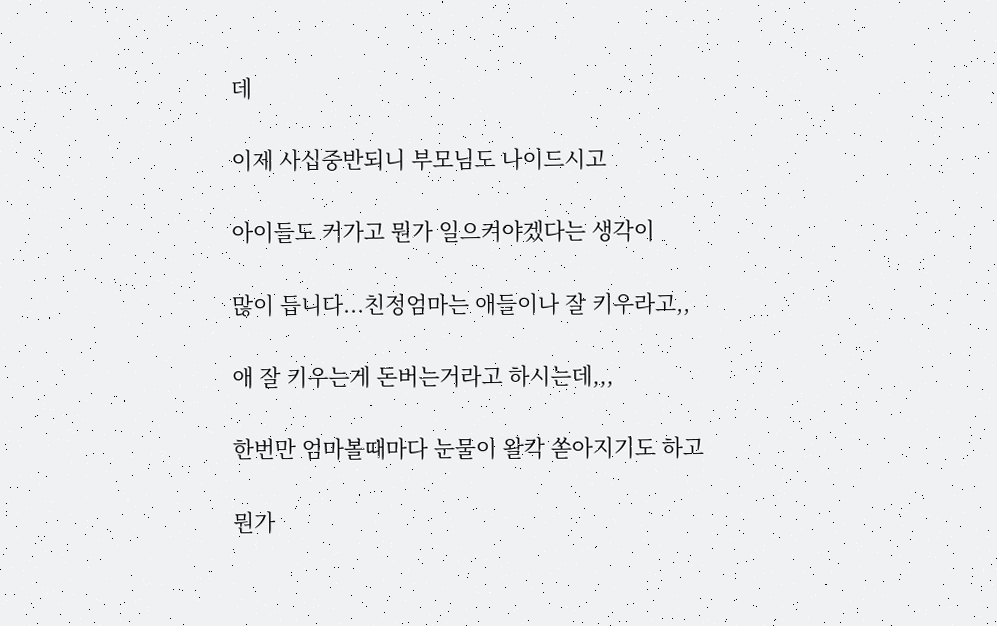데

이제 사십중반되니 부모님도 나이드시고

아이들도 커가고 뭔가 일으켜야겠다는 생각이

많이 듭니다...친정엄마는 애들이나 잘 키우라고,,

애 잘 키우는게 돈버는거라고 하시는데,,,

한번만 엄마볼때마다 눈물이 왈칵 쏟아지기도 하고

뭔가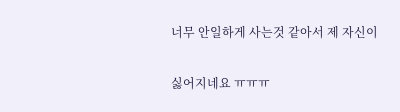너무 안일하게 사는것 같아서 제 자신이

싫어지네요 ㅠㅠㅠ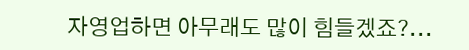자영업하면 아무래도 많이 힘들겠죠?...